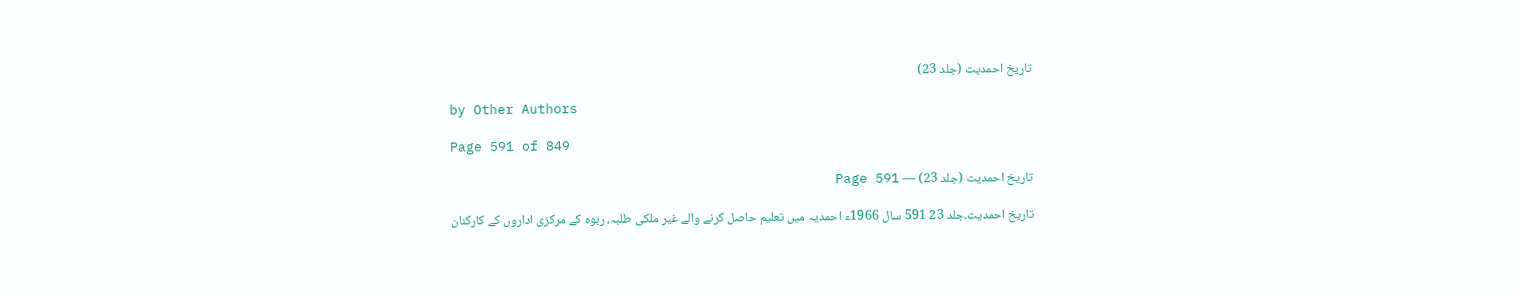تاریخ احمدیت (جلد 23)

by Other Authors

Page 591 of 849

تاریخ احمدیت (جلد 23) — Page 591

تاریخ احمدیت۔جلد 23 591 سال 1966ء احمدیہ میں تعلیم حاصل کرنے والے غیر ملکی طلبہ، ربوہ کے مرکزی اداروں کے کارکنان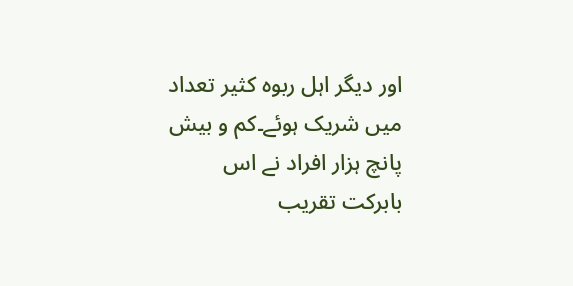اور دیگر اہل ربوہ کثیر تعداد میں شریک ہوئے۔کم و بیش پانچ ہزار افراد نے اس بابرکت تقریب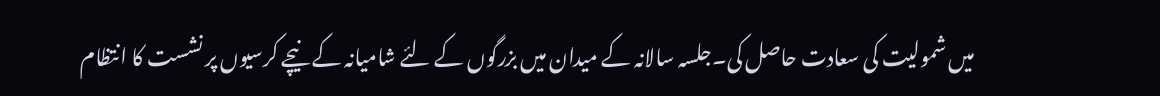میں شمولیت کی سعادت حاصل کی۔جلسہ سالانہ کے میدان میں بزرگوں کے لئے شامیانہ کے نیچے کرسیوں پر نشست کا انتظام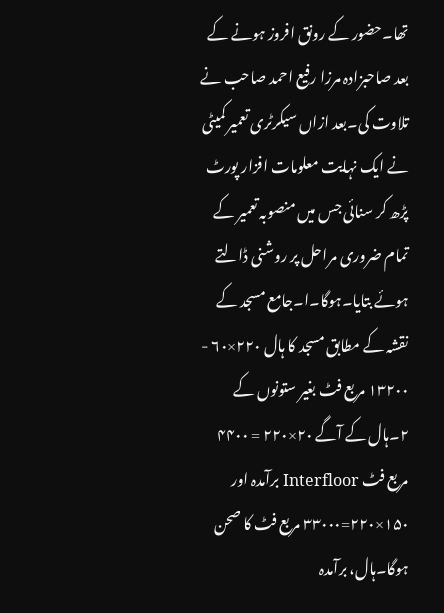تھا۔حضور کے رونق افروز ہونے کے بعد صاحبزادہ مرزا رفیع احمد صاحب نے تلاوت کی۔بعد ازاں سیکرٹری تعمیر کمیٹی نے ایک نہایت معلومات افزار پورٹ پڑھ کر سنائی جس میں منصوبہ تعمیر کے تمام ضروری مراحل پر روشنی ڈالتے ہوئے بتایا۔ہوگا۔ا۔جامع مسجد کے نقشہ کے مطابق مسجد کا ہال ۲۲۰×۶۰ - ۱۳۲۰۰ مربع فٹ بغیر ستونوں کے ۲۔ہال کے آگے ۲۰×۲۲۰ = ۴۴۰۰ مربع فٹ Interfloor برآمدہ اور ۱۵۰×۲۲۰=۳۳۰۰۰ مربع فٹ کا صحن ہوگا۔ہال، برآمدہ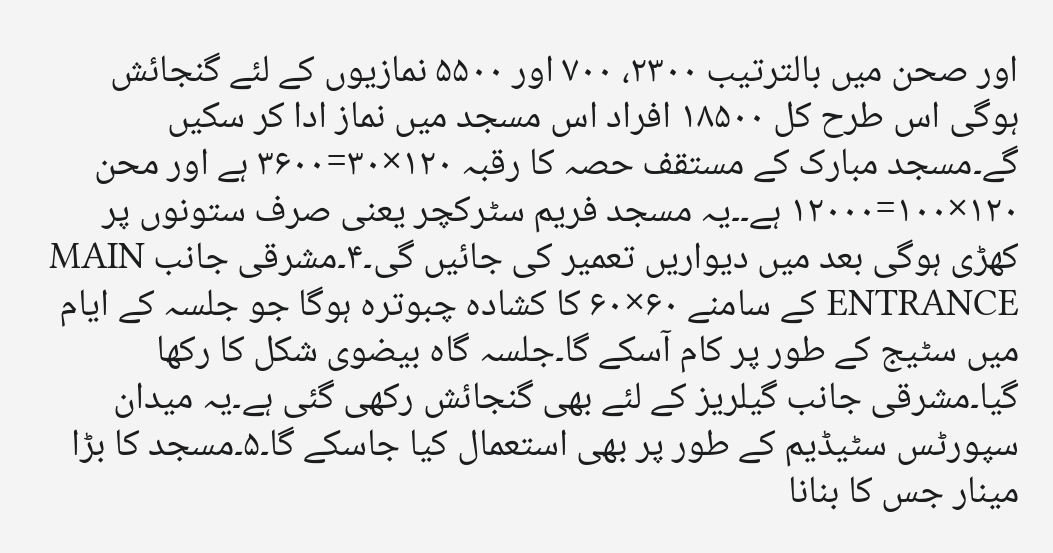اور صحن میں بالترتیب ۲۳۰۰، ۷۰۰ اور ۵۵۰۰ نمازیوں کے لئے گنجائش ہوگی اس طرح کل ۱۸۵۰۰ افراد اس مسجد میں نماز ادا کر سکیں گے۔مسجد مبارک کے مستقف حصہ کا رقبہ ۱۲۰×۳۰=۳۶۰۰ ہے اور محن ۱۲۰×۱۰۰=۱۲۰۰۰ ہے۔۔یہ مسجد فریم سٹرکچر یعنی صرف ستونوں پر کھڑی ہوگی بعد میں دیواریں تعمیر کی جائیں گی۔۴۔مشرقی جانب MAIN ENTRANCE کے سامنے ۶۰×۶۰ کا کشادہ چبوترہ ہوگا جو جلسہ کے ایام میں سٹیج کے طور پر کام آسکے گا۔جلسہ گاہ بیضوی شکل کا رکھا گیا۔مشرقی جانب گیلریز کے لئے بھی گنجائش رکھی گئی ہے۔یہ میدان سپورٹس سٹیڈیم کے طور پر بھی استعمال کیا جاسکے گا۔۵۔مسجد کا بڑا مینار جس کا بنانا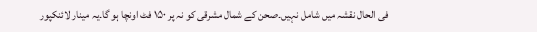فی الحال نقشہ میں شامل نہیں۔صحن کے شمال مشرقی کو نہ پر ۱۵۰ فٹ اونچا ہو گا۔یہ مینار لائنکپور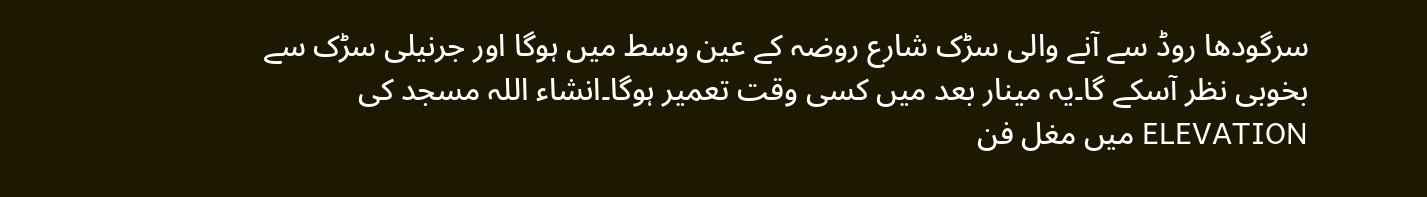سرگودھا روڈ سے آنے والی سڑک شارع روضہ کے عین وسط میں ہوگا اور جرنیلی سڑک سے بخوبی نظر آسکے گا۔یہ مینار بعد میں کسی وقت تعمیر ہوگا۔انشاء اللہ مسجد کی ELEVATION میں مغل فن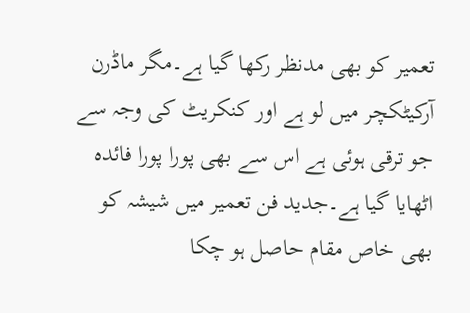تعمیر کو بھی مدنظر رکھا گیا ہے۔مگر ماڈرن آرکیٹکچر میں لو ہے اور کنکریٹ کی وجہ سے جو ترقی ہوئی ہے اس سے بھی پورا پورا فائدہ اٹھایا گیا ہے۔جدید فن تعمیر میں شیشہ کو بھی خاص مقام حاصل ہو چکا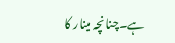ہے۔چنانچہ مینار کا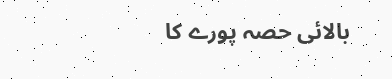بالائی حصہ پورے کا